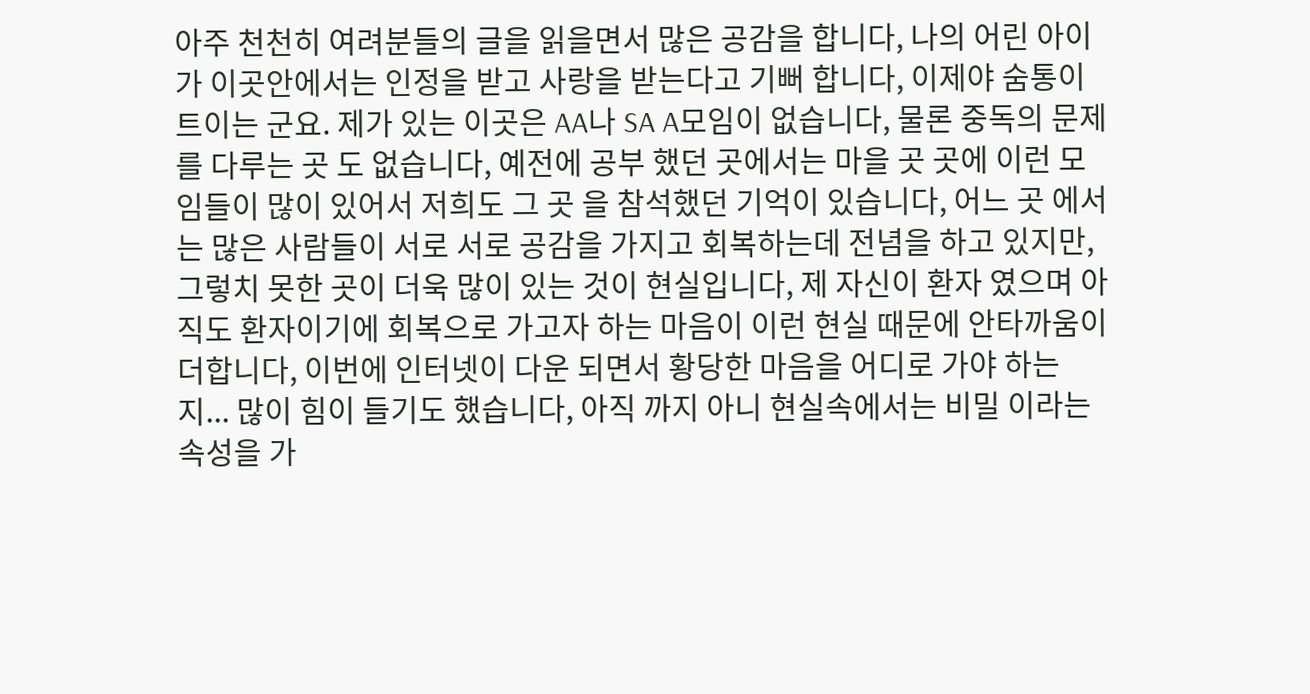아주 천천히 여려분들의 글을 읽을면서 많은 공감을 합니다, 나의 어린 아이가 이곳안에서는 인정을 받고 사랑을 받는다고 기뻐 합니다, 이제야 숨통이 트이는 군요. 제가 있는 이곳은 AA나 SA A모임이 없습니다, 물론 중독의 문제를 다루는 곳 도 없습니다, 예전에 공부 했던 곳에서는 마을 곳 곳에 이런 모임들이 많이 있어서 저희도 그 곳 을 참석했던 기억이 있습니다, 어느 곳 에서는 많은 사람들이 서로 서로 공감을 가지고 회복하는데 전념을 하고 있지만, 그렇치 못한 곳이 더욱 많이 있는 것이 현실입니다, 제 자신이 환자 였으며 아직도 환자이기에 회복으로 가고자 하는 마음이 이런 현실 때문에 안타까움이 더합니다, 이번에 인터넷이 다운 되면서 황당한 마음을 어디로 가야 하는 지... 많이 힘이 들기도 했습니다, 아직 까지 아니 현실속에서는 비밀 이라는 속성을 가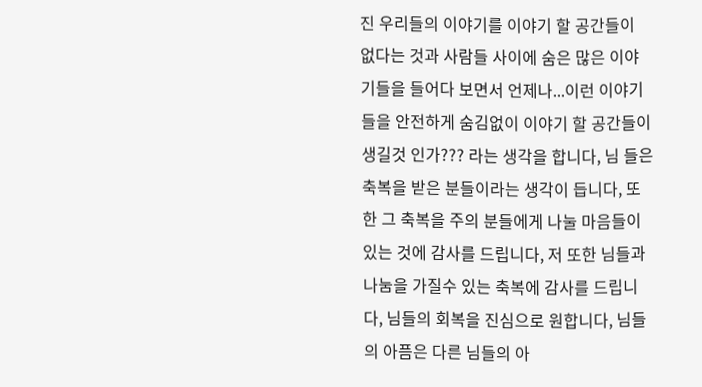진 우리들의 이야기를 이야기 할 공간들이 없다는 것과 사람들 사이에 숨은 많은 이야기들을 들어다 보면서 언제나...이런 이야기들을 안전하게 숨김없이 이야기 할 공간들이 생길것 인가??? 라는 생각을 합니다, 님 들은 축복을 받은 분들이라는 생각이 듭니다, 또한 그 축복을 주의 분들에게 나눌 마음들이 있는 것에 감사를 드립니다, 저 또한 님들과 나눔을 가질수 있는 축복에 감사를 드립니다, 님들의 회복을 진심으로 원합니다, 님들의 아픔은 다른 님들의 아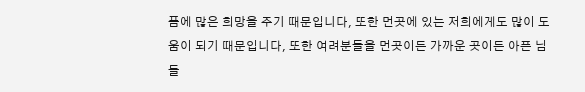픔에 많은 희망을 주기 때문입니다, 또한 먼곳에 있는 저희에게도 많이 도움이 되기 때문입니다, 또한 여려분들을 먼곳이든 가까운 곳이든 아픈 님들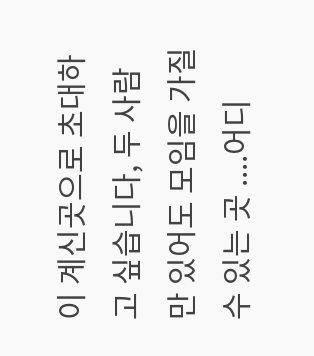이 계신곳으로 초대하고 싶습니다, 두 사람만 있어도 모임을 가질수 있는 곳 ....어디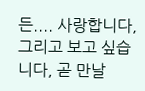든.... 사랑합니다, 그리고 보고 싶습니다, 곧 만날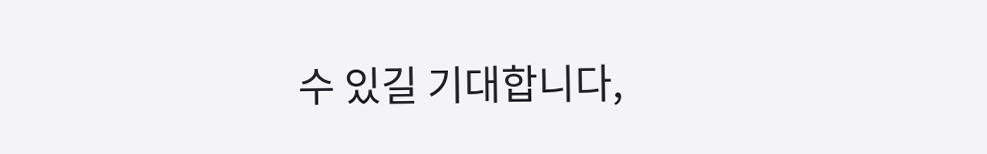수 있길 기대합니다,